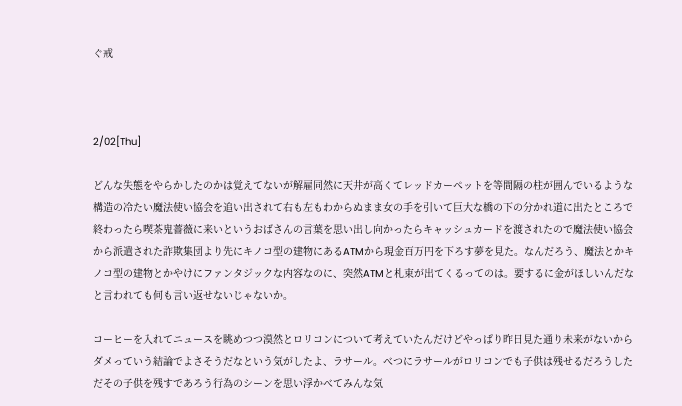ぐ戒



2/02[Thu]

どんな失態をやらかしたのかは覚えてないが解雇同然に天井が高くてレッドカーペットを等間隔の柱が囲んでいるような構造の冷たい魔法使い協会を追い出されて右も左もわからぬまま女の手を引いて巨大な橋の下の分かれ道に出たところで終わったら喫茶鬼薔薇に来いというおばさんの言葉を思い出し向かったらキャッシュカードを渡されたので魔法使い協会から派遣された詐欺集団より先にキノコ型の建物にあるATMから現金百万円を下ろす夢を見た。なんだろう、魔法とかキノコ型の建物とかやけにファンタジックな内容なのに、突然ATMと札束が出てくるってのは。要するに金がほしいんだなと言われても何も言い返せないじゃないか。

コーヒーを入れてニュースを眺めつつ漠然とロリコンについて考えていたんだけどやっぱり昨日見た通り未来がないからダメっていう結論でよさそうだなという気がしたよ、ラサール。べつにラサールがロリコンでも子供は残せるだろうしただその子供を残すであろう行為のシーンを思い浮かべてみんな気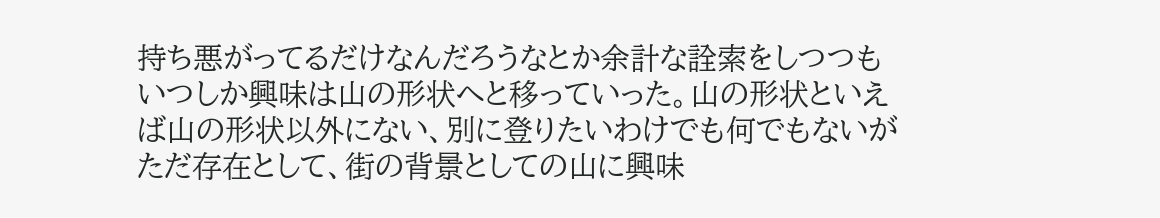持ち悪がってるだけなんだろうなとか余計な詮索をしつつもいつしか興味は山の形状へと移っていった。山の形状といえば山の形状以外にない、別に登りたいわけでも何でもないがただ存在として、街の背景としての山に興味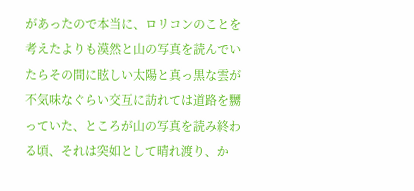があったので本当に、ロリコンのことを考えたよりも漠然と山の写真を読んでいたらその間に眩しい太陽と真っ黒な雲が不気味なぐらい交互に訪れては道路を嬲っていた、ところが山の写真を読み終わる頃、それは突如として晴れ渡り、か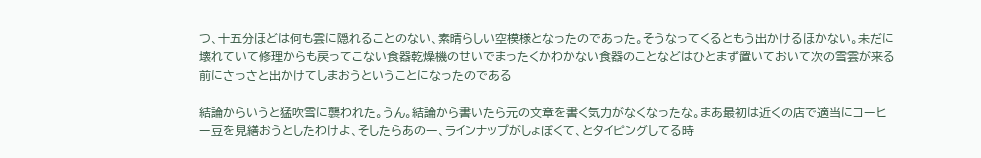つ、十五分ほどは何も雲に隠れることのない、素晴らしい空模様となったのであった。そうなってくるともう出かけるほかない。未だに壊れていて修理からも戻ってこない食器乾燥機のせいでまったくかわかない食器のことなどはひとまず置いておいて次の雪雲が来る前にさっさと出かけてしまおうということになったのである

結論からいうと猛吹雪に襲われた。うん。結論から書いたら元の文章を書く気力がなくなったな。まあ最初は近くの店で適当にコーヒー豆を見繕おうとしたわけよ、そしたらあのー、ラインナップがしょぼくて、とタイピングしてる時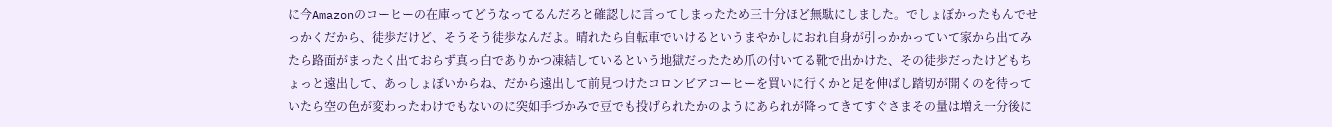に今Amazonのコーヒーの在庫ってどうなってるんだろと確認しに言ってしまったため三十分ほど無駄にしました。でしょぼかったもんでせっかくだから、徒歩だけど、そうそう徒歩なんだよ。晴れたら自転車でいけるというまやかしにおれ自身が引っかかっていて家から出てみたら路面がまったく出ておらず真っ白でありかつ凍結しているという地獄だったため爪の付いてる靴で出かけた、その徒歩だったけどもちょっと遠出して、あっしょぼいからね、だから遠出して前見つけたコロンビアコーヒーを買いに行くかと足を伸ばし踏切が開くのを待っていたら空の色が変わったわけでもないのに突如手づかみで豆でも投げられたかのようにあられが降ってきてすぐさまその量は増え一分後に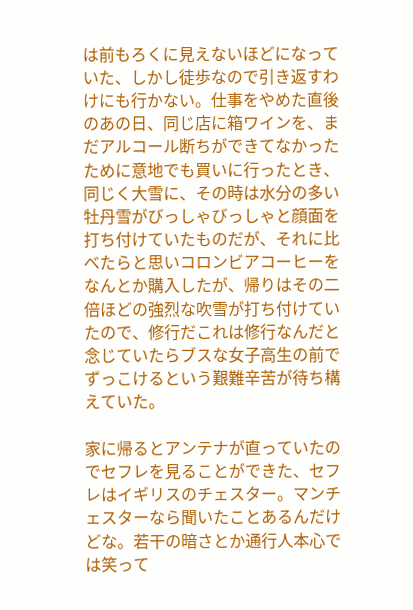は前もろくに見えないほどになっていた、しかし徒歩なので引き返すわけにも行かない。仕事をやめた直後のあの日、同じ店に箱ワインを、まだアルコール断ちができてなかったために意地でも買いに行ったとき、同じく大雪に、その時は水分の多い牡丹雪がびっしゃびっしゃと顔面を打ち付けていたものだが、それに比べたらと思いコロンビアコーヒーをなんとか購入したが、帰りはその二倍ほどの強烈な吹雪が打ち付けていたので、修行だこれは修行なんだと念じていたらブスな女子高生の前でずっこけるという艱難辛苦が待ち構えていた。

家に帰るとアンテナが直っていたのでセフレを見ることができた、セフレはイギリスのチェスター。マンチェスターなら聞いたことあるんだけどな。若干の暗さとか通行人本心では笑って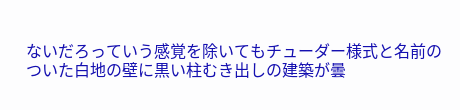ないだろっていう感覚を除いてもチューダー様式と名前のついた白地の壁に黒い柱むき出しの建築が曇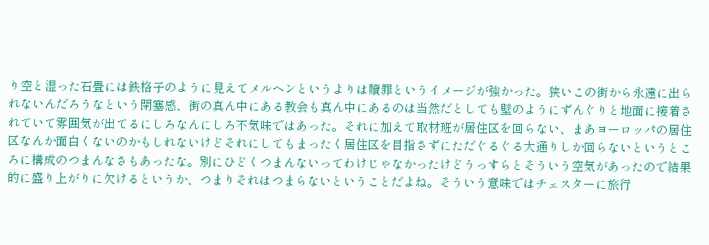り空と湿った石畳には鉄格子のように見えてメルヘンというよりは贖罪というイメージが強かった。狭いこの街から永遠に出られないんだろうなという閉塞感、街の真ん中にある教会も真ん中にあるのは当然だとしても壁のようにずんぐりと地面に接着されていて雰囲気が出てるにしろなんにしろ不気味ではあった。それに加えて取材班が居住区を回らない、まあヨーロッパの居住区なんか面白くないのかもしれないけどそれにしてもまったく居住区を目指さずにただぐるぐる大通りしか回らないというところに構成のつまんなさもあったな。別にひどくつまんないってわけじゃなかったけどうっすらとそういう空気があったので結果的に盛り上がりに欠けるというか、つまりそれはつまらないということだよね。そういう意味ではチェスターに旅行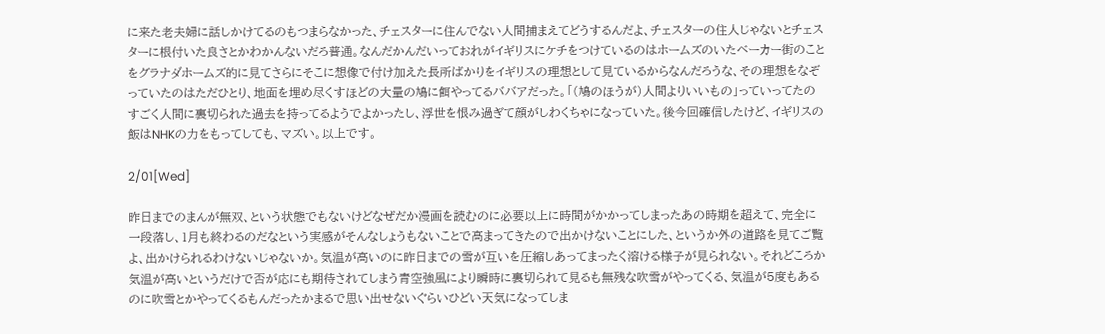に来た老夫婦に話しかけてるのもつまらなかった、チェスターに住んでない人間捕まえてどうするんだよ、チェスターの住人じゃないとチェスターに根付いた良さとかわかんないだろ普通。なんだかんだいっておれがイギリスにケチをつけているのはホームズのいたベーカー街のことをグラナダホームズ的に見てさらにそこに想像で付け加えた長所ばかりをイギリスの理想として見ているからなんだろうな、その理想をなぞっていたのはただひとり、地面を埋め尽くすほどの大量の鳩に餌やってるババアだった。「(鳩のほうが)人間よりいいもの」っていってたのすごく人間に裏切られた過去を持ってるようでよかったし、浮世を恨み過ぎて顔がしわくちゃになっていた。後今回確信したけど、イギリスの飯はNHKの力をもってしても、マズい。以上です。

2/01[Wed]

昨日までのまんが無双、という状態でもないけどなぜだか漫画を読むのに必要以上に時間がかかってしまったあの時期を超えて、完全に一段落し、1月も終わるのだなという実感がそんなしょうもないことで高まってきたので出かけないことにした、というか外の道路を見てご覧よ、出かけられるわけないじゃないか。気温が高いのに昨日までの雪が互いを圧縮しあってまったく溶ける様子が見られない。それどころか気温が高いというだけで否が応にも期待されてしまう青空強風により瞬時に裏切られて見るも無残な吹雪がやってくる、気温が5度もあるのに吹雪とかやってくるもんだったかまるで思い出せないぐらいひどい天気になってしま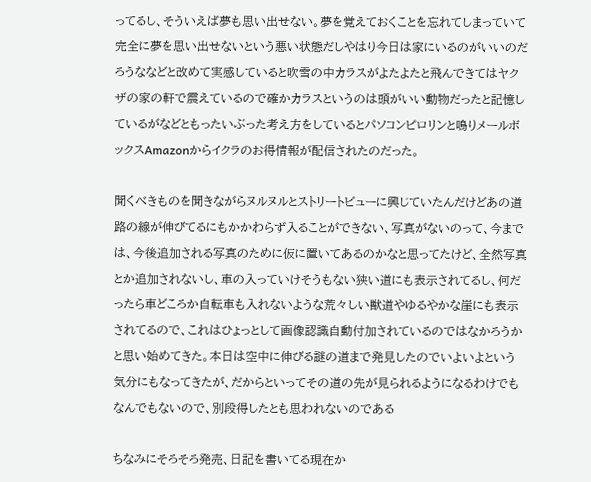ってるし、そういえば夢も思い出せない。夢を覚えておくことを忘れてしまっていて完全に夢を思い出せないという悪い状態だしやはり今日は家にいるのがいいのだろうななどと改めて実感していると吹雪の中カラスがよたよたと飛んできてはヤクザの家の軒で震えているので確かカラスというのは頭がいい動物だったと記憶しているがなどともったいぶった考え方をしているとパソコンピロリンと鳴りメールボックスAmazonからイクラのお得情報が配信されたのだった。

聞くべきものを聞きながらヌルヌルとストリートビューに興じていたんだけどあの道路の線が伸びてるにもかかわらず入ることができない、写真がないのって、今までは、今後追加される写真のために仮に置いてあるのかなと思ってたけど、全然写真とか追加されないし、車の入っていけそうもない狭い道にも表示されてるし、何だったら車どころか自転車も入れないような荒々しい獣道やゆるやかな崖にも表示されてるので、これはひょっとして画像認識自動付加されているのではなかろうかと思い始めてきた。本日は空中に伸びる謎の道まで発見したのでいよいよという気分にもなってきたが、だからといってその道の先が見られるようになるわけでもなんでもないので、別段得したとも思われないのである

ちなみにそろそろ発売、日記を書いてる現在か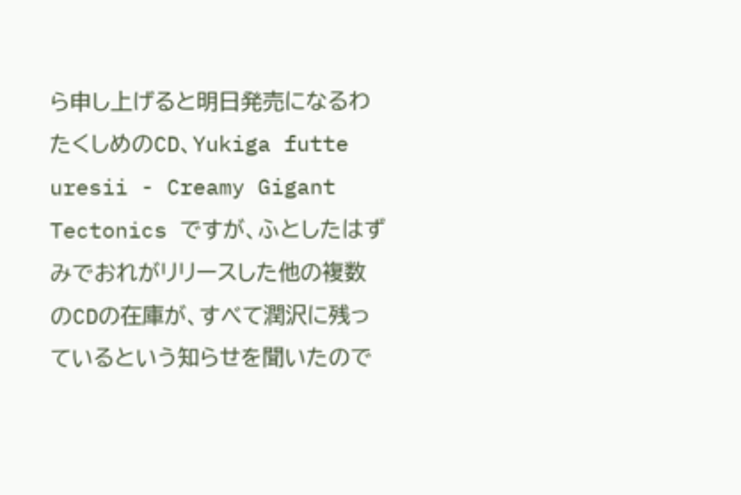ら申し上げると明日発売になるわたくしめのCD、Yukiga futte uresii - Creamy Gigant Tectonics ですが、ふとしたはずみでおれがリリースした他の複数のCDの在庫が、すべて潤沢に残っているという知らせを聞いたので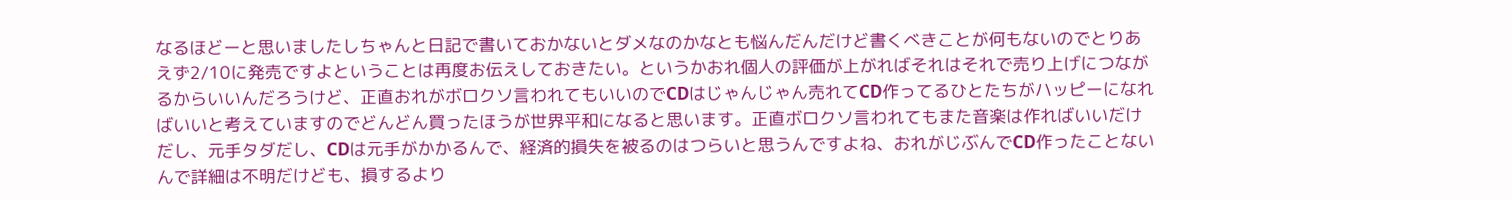なるほどーと思いましたしちゃんと日記で書いておかないとダメなのかなとも悩んだんだけど書くべきことが何もないのでとりあえず2/10に発売ですよということは再度お伝えしておきたい。というかおれ個人の評価が上がればそれはそれで売り上げにつながるからいいんだろうけど、正直おれがボロクソ言われてもいいのでCDはじゃんじゃん売れてCD作ってるひとたちがハッピーになればいいと考えていますのでどんどん買ったほうが世界平和になると思います。正直ボロクソ言われてもまた音楽は作ればいいだけだし、元手タダだし、CDは元手がかかるんで、経済的損失を被るのはつらいと思うんですよね、おれがじぶんでCD作ったことないんで詳細は不明だけども、損するより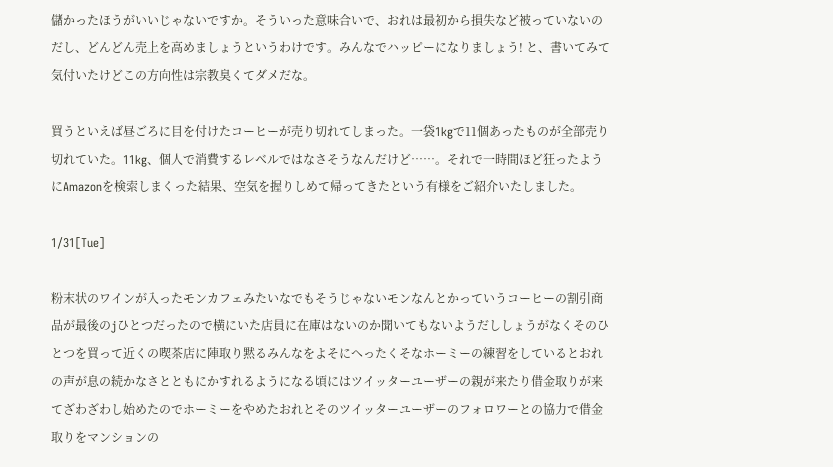儲かったほうがいいじゃないですか。そういった意味合いで、おれは最初から損失など被っていないのだし、どんどん売上を高めましょうというわけです。みんなでハッピーになりましょう! と、書いてみて気付いたけどこの方向性は宗教臭くてダメだな。

買うといえば昼ごろに目を付けたコーヒーが売り切れてしまった。一袋1kgで11個あったものが全部売り切れていた。11kg、個人で消費するレベルではなさそうなんだけど……。それで一時間ほど狂ったようにAmazonを検索しまくった結果、空気を握りしめて帰ってきたという有様をご紹介いたしました。

1/31[Tue]

粉末状のワインが入ったモンカフェみたいなでもそうじゃないモンなんとかっていうコーヒーの割引商品が最後のjひとつだったので横にいた店員に在庫はないのか聞いてもないようだししょうがなくそのひとつを買って近くの喫茶店に陣取り黙るみんなをよそにへったくそなホーミーの練習をしているとおれの声が息の続かなさとともにかすれるようになる頃にはツイッターユーザーの親が来たり借金取りが来てざわざわし始めたのでホーミーをやめたおれとそのツイッターユーザーのフォロワーとの協力で借金取りをマンションの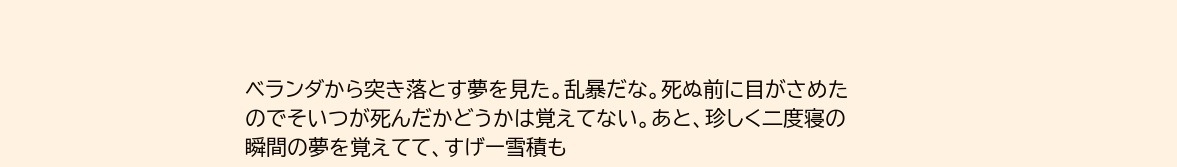ベランダから突き落とす夢を見た。乱暴だな。死ぬ前に目がさめたのでそいつが死んだかどうかは覚えてない。あと、珍しく二度寝の瞬間の夢を覚えてて、すげー雪積も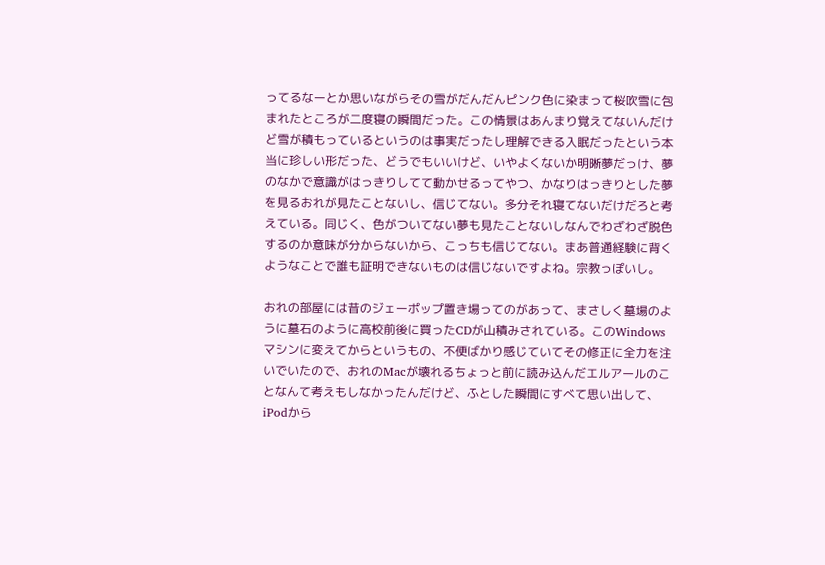ってるなーとか思いながらその雪がだんだんピンク色に染まって桜吹雪に包まれたところが二度寝の瞬間だった。この情景はあんまり覚えてないんだけど雪が積もっているというのは事実だったし理解できる入眠だったという本当に珍しい形だった、どうでもいいけど、いやよくないか明晰夢だっけ、夢のなかで意識がはっきりしてて動かせるってやつ、かなりはっきりとした夢を見るおれが見たことないし、信じてない。多分それ寝てないだけだろと考えている。同じく、色がついてない夢も見たことないしなんでわざわざ脱色するのか意味が分からないから、こっちも信じてない。まあ普通経験に背くようなことで誰も証明できないものは信じないですよね。宗教っぽいし。

おれの部屋には昔のジェーポップ置き場ってのがあって、まさしく墓場のように墓石のように高校前後に買ったCDが山積みされている。このWindowsマシンに変えてからというもの、不便ばかり感じていてその修正に全力を注いでいたので、おれのMacが壊れるちょっと前に読み込んだエルアールのことなんて考えもしなかったんだけど、ふとした瞬間にすべて思い出して、iPodから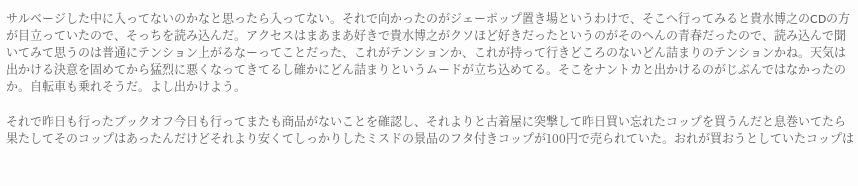サルベージした中に入ってないのかなと思ったら入ってない。それで向かったのがジェーポップ置き場というわけで、そこへ行ってみると貴水博之のCDの方が目立っていたので、そっちを読み込んだ。アクセスはまあまあ好きで貴水博之がクソほど好きだったというのがそのへんの青春だったので、読み込んで聞いてみて思うのは普通にテンション上がるなーってことだった、これがテンションか、これが持って行きどころのないどん詰まりのテンションかね。天気は出かける決意を固めてから猛烈に悪くなってきてるし確かにどん詰まりというムードが立ち込めてる。そこをナントカと出かけるのがじぶんではなかったのか。自転車も乗れそうだ。よし出かけよう。

それで昨日も行ったブックオフ今日も行ってまたも商品がないことを確認し、それよりと古着屋に突撃して昨日買い忘れたコップを買うんだと息巻いてたら果たしてそのコップはあったんだけどそれより安くてしっかりしたミスドの景品のフタ付きコップが100円で売られていた。おれが買おうとしていたコップは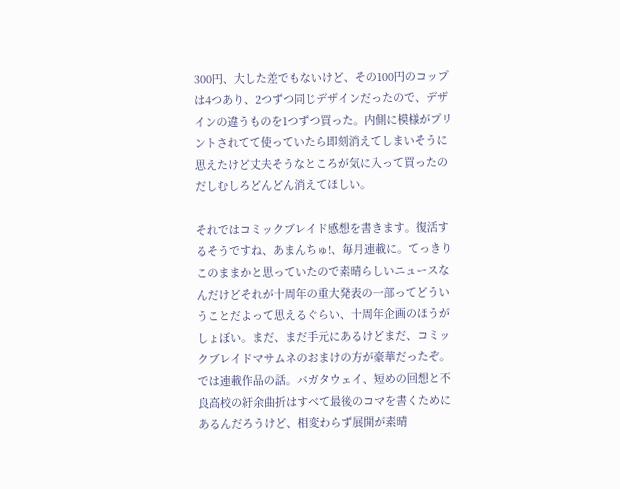300円、大した差でもないけど、その100円のコップは4つあり、2つずつ同じデザインだったので、デザインの違うものを1つずつ買った。内側に模様がプリントされてて使っていたら即刻消えてしまいそうに思えたけど丈夫そうなところが気に入って買ったのだしむしろどんどん消えてほしい。

それではコミックブレイド感想を書きます。復活するそうですね、あまんちゅ!、毎月連載に。てっきりこのままかと思っていたので素晴らしいニュースなんだけどそれが十周年の重大発表の一部ってどういうことだよって思えるぐらい、十周年企画のほうがしょぼい。まだ、まだ手元にあるけどまだ、コミックブレイドマサムネのおまけの方が豪華だったぞ。では連載作品の話。バガタウェイ、短めの回想と不良高校の紆余曲折はすべて最後のコマを書くためにあるんだろうけど、相変わらず展開が素晴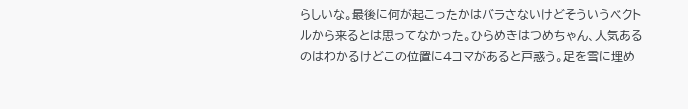らしいな。最後に何が起こったかはバラさないけどそういうベクトルから来るとは思ってなかった。ひらめきはつめちゃん、人気あるのはわかるけどこの位置に4コマがあると戸惑う。足を雪に埋め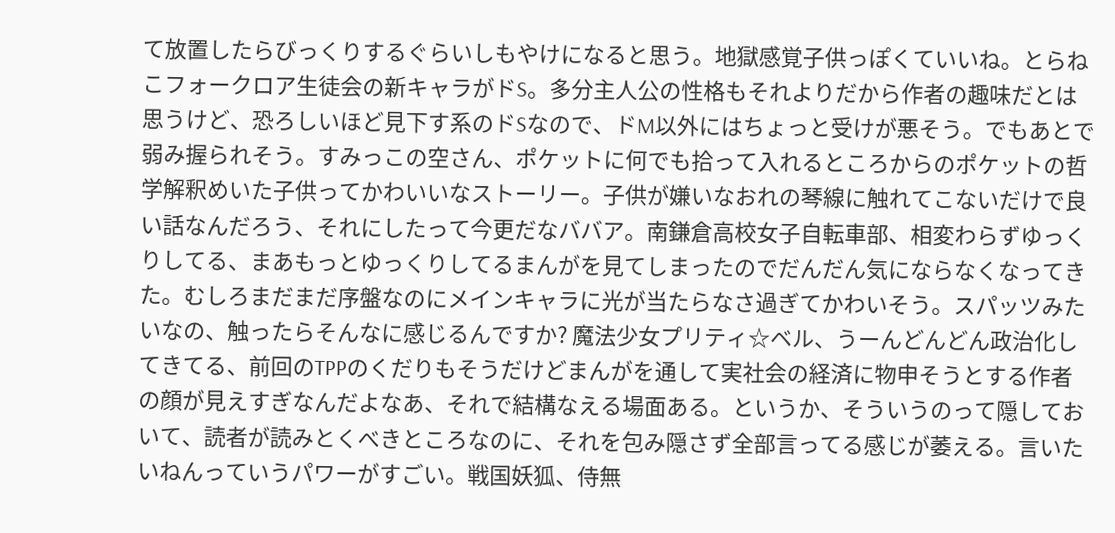て放置したらびっくりするぐらいしもやけになると思う。地獄感覚子供っぽくていいね。とらねこフォークロア生徒会の新キャラがドS。多分主人公の性格もそれよりだから作者の趣味だとは思うけど、恐ろしいほど見下す系のドSなので、ドM以外にはちょっと受けが悪そう。でもあとで弱み握られそう。すみっこの空さん、ポケットに何でも拾って入れるところからのポケットの哲学解釈めいた子供ってかわいいなストーリー。子供が嫌いなおれの琴線に触れてこないだけで良い話なんだろう、それにしたって今更だなババア。南鎌倉高校女子自転車部、相変わらずゆっくりしてる、まあもっとゆっくりしてるまんがを見てしまったのでだんだん気にならなくなってきた。むしろまだまだ序盤なのにメインキャラに光が当たらなさ過ぎてかわいそう。スパッツみたいなの、触ったらそんなに感じるんですか? 魔法少女プリティ☆ベル、うーんどんどん政治化してきてる、前回のTPPのくだりもそうだけどまんがを通して実社会の経済に物申そうとする作者の顔が見えすぎなんだよなあ、それで結構なえる場面ある。というか、そういうのって隠しておいて、読者が読みとくべきところなのに、それを包み隠さず全部言ってる感じが萎える。言いたいねんっていうパワーがすごい。戦国妖狐、侍無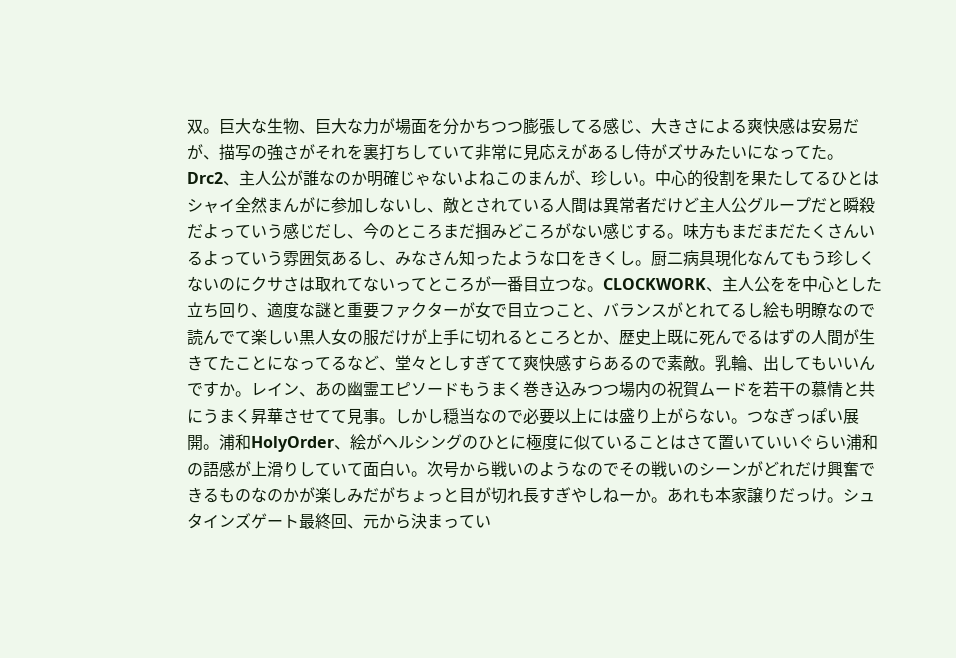双。巨大な生物、巨大な力が場面を分かちつつ膨張してる感じ、大きさによる爽快感は安易だが、描写の強さがそれを裏打ちしていて非常に見応えがあるし侍がズサみたいになってた。Drc2、主人公が誰なのか明確じゃないよねこのまんが、珍しい。中心的役割を果たしてるひとはシャイ全然まんがに参加しないし、敵とされている人間は異常者だけど主人公グループだと瞬殺だよっていう感じだし、今のところまだ掴みどころがない感じする。味方もまだまだたくさんいるよっていう雰囲気あるし、みなさん知ったような口をきくし。厨二病具現化なんてもう珍しくないのにクサさは取れてないってところが一番目立つな。CLOCKWORK、主人公をを中心とした立ち回り、適度な謎と重要ファクターが女で目立つこと、バランスがとれてるし絵も明瞭なので読んでて楽しい黒人女の服だけが上手に切れるところとか、歴史上既に死んでるはずの人間が生きてたことになってるなど、堂々としすぎてて爽快感すらあるので素敵。乳輪、出してもいいんですか。レイン、あの幽霊エピソードもうまく巻き込みつつ場内の祝賀ムードを若干の慕情と共にうまく昇華させてて見事。しかし穏当なので必要以上には盛り上がらない。つなぎっぽい展開。浦和HolyOrder、絵がヘルシングのひとに極度に似ていることはさて置いていいぐらい浦和の語感が上滑りしていて面白い。次号から戦いのようなのでその戦いのシーンがどれだけ興奮できるものなのかが楽しみだがちょっと目が切れ長すぎやしねーか。あれも本家譲りだっけ。シュタインズゲート最終回、元から決まってい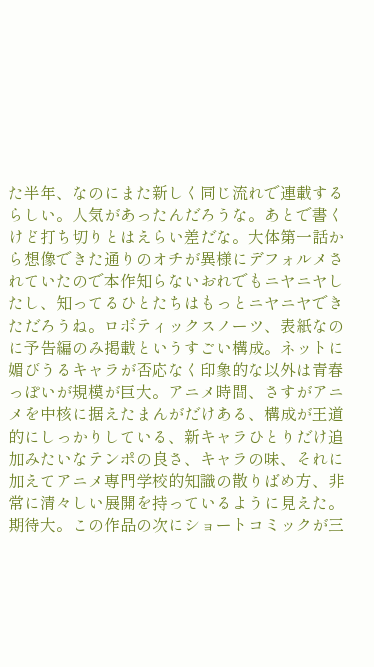た半年、なのにまた新しく同じ流れで連載するらしい。人気があったんだろうな。あとで書くけど打ち切りとはえらい差だな。大体第一話から想像できた通りのオチが異様にデフォルメされていたので本作知らないおれでもニヤニヤしたし、知ってるひとたちはもっとニヤニヤできただろうね。ロボティックスノーツ、表紙なのに予告編のみ掲載というすごい構成。ネットに媚びうるキャラが否応なく印象的な以外は青春っぽいが規模が巨大。アニメ時間、さすがアニメを中核に据えたまんがだけある、構成が王道的にしっかりしている、新キャラひとりだけ追加みたいなテンポの良さ、キャラの味、それに加えてアニメ専門学校的知識の散りばめ方、非常に清々しい展開を持っているように見えた。期待大。この作品の次にショートコミックが三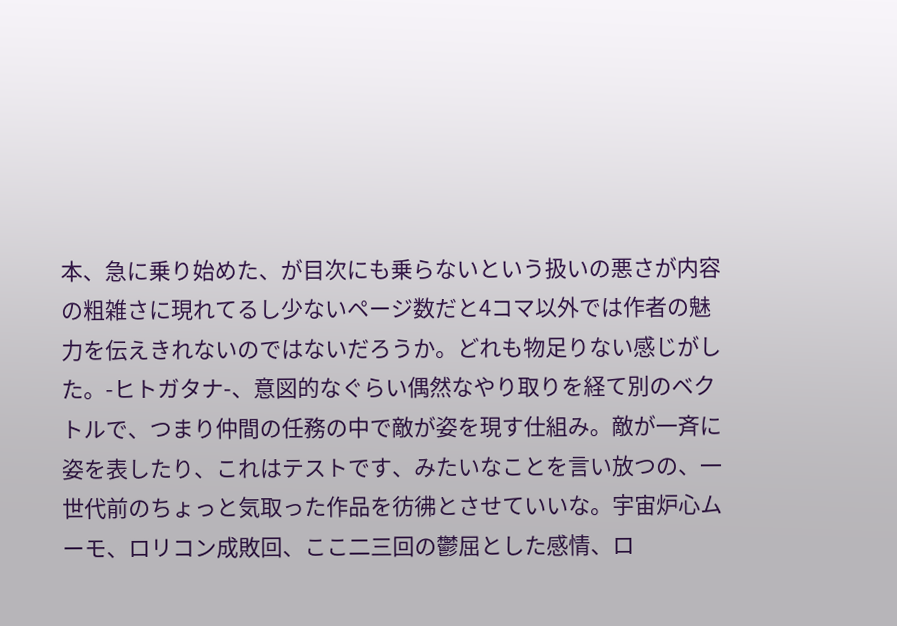本、急に乗り始めた、が目次にも乗らないという扱いの悪さが内容の粗雑さに現れてるし少ないページ数だと4コマ以外では作者の魅力を伝えきれないのではないだろうか。どれも物足りない感じがした。-ヒトガタナ-、意図的なぐらい偶然なやり取りを経て別のベクトルで、つまり仲間の任務の中で敵が姿を現す仕組み。敵が一斉に姿を表したり、これはテストです、みたいなことを言い放つの、一世代前のちょっと気取った作品を彷彿とさせていいな。宇宙炉心ムーモ、ロリコン成敗回、ここ二三回の鬱屈とした感情、ロ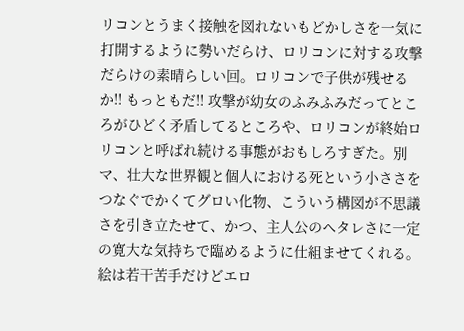リコンとうまく接触を図れないもどかしさを一気に打開するように勢いだらけ、ロリコンに対する攻撃だらけの素晴らしい回。ロリコンで子供が残せるか!! もっともだ!! 攻撃が幼女のふみふみだってところがひどく矛盾してるところや、ロリコンが終始ロリコンと呼ばれ続ける事態がおもしろすぎた。別マ、壮大な世界観と個人における死という小ささをつなぐでかくてグロい化物、こういう構図が不思議さを引き立たせて、かつ、主人公のヘタレさに一定の寛大な気持ちで臨めるように仕組ませてくれる。絵は若干苦手だけどエロ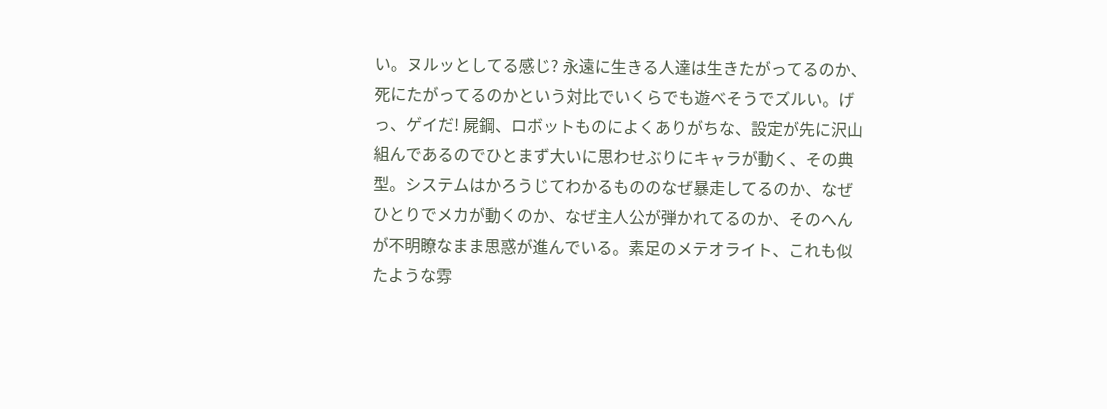い。ヌルッとしてる感じ? 永遠に生きる人達は生きたがってるのか、死にたがってるのかという対比でいくらでも遊べそうでズルい。げっ、ゲイだ! 屍鋼、ロボットものによくありがちな、設定が先に沢山組んであるのでひとまず大いに思わせぶりにキャラが動く、その典型。システムはかろうじてわかるもののなぜ暴走してるのか、なぜひとりでメカが動くのか、なぜ主人公が弾かれてるのか、そのへんが不明瞭なまま思惑が進んでいる。素足のメテオライト、これも似たような雰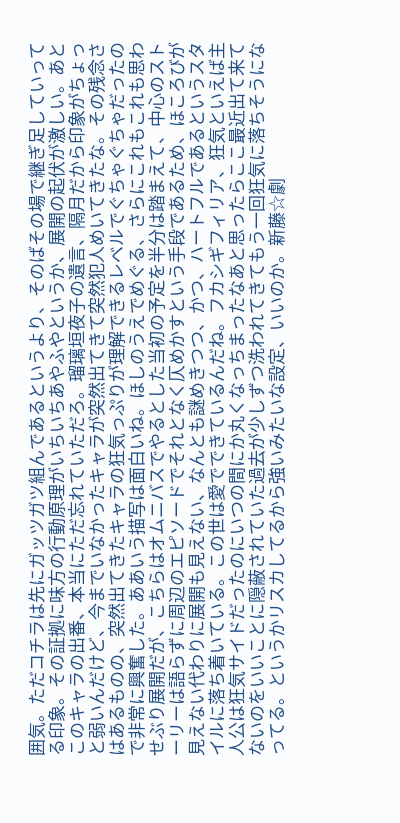囲気。ただコチラは先にガッツガツ組んであるというより、そのばその場で継ぎ足していってる印象。その証拠に味方の行動原理がいちいちあやふやというか、展開の起伏が激しい。あとこのキャラの出番、本当にただ忘れていただろ。瑠璃垣夜子の遺言、隔月だから印象がちょっと弱いんだけど、今までいなかったキャラが突然出てきて突然犯人めいてきたな。その残念さはあるものの、突然出てきたキャラの狂気っぷりが理解できるレベルでぐちゃぐちゃだったので非常に興奮した。ああいう描写は面白いね。ほしのうえでめぐる、さらにこれもこれも思わせぶり展開だが、こちらはオムニバスでやるとした当初の予定を半分は踏まえて、中心のストーリーは語らずに周辺のエピソードでそれとなく仄めかすという手段であるため、ほころびが見えない代わりに展開も見えない、なんとも謎めきつつ、かつ、ハートフルであるというスタイルに落ち着いている。この世は愛でできているんだね。フカシギフィリア、狂気といえば主人公は狂気サイドだったのにいつの間にか丸くなっちまったなあと思ったらここ最近出て来てないのをいいことに隠蔽されていた過去が少しずつ洗われてきてもう一回狂気に落ちそうになってる。というかリスカしてるから強いみたいな設定、いいのか。新藤☆劇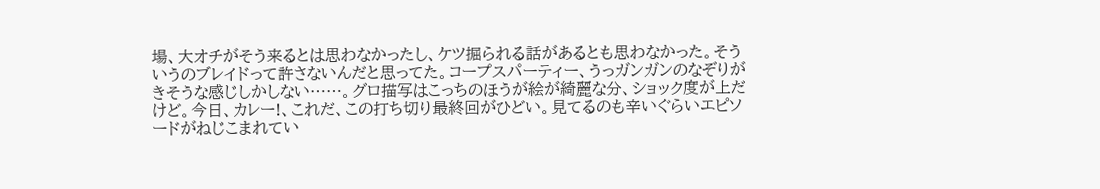場、大オチがそう来るとは思わなかったし、ケツ掘られる話があるとも思わなかった。そういうのブレイドって許さないんだと思ってた。コープスパーティー、うっガンガンのなぞりがきそうな感じしかしない……。グロ描写はこっちのほうが絵が綺麗な分、ショック度が上だけど。今日、カレー!、これだ、この打ち切り最終回がひどい。見てるのも辛いぐらいエピソードがねじこまれてい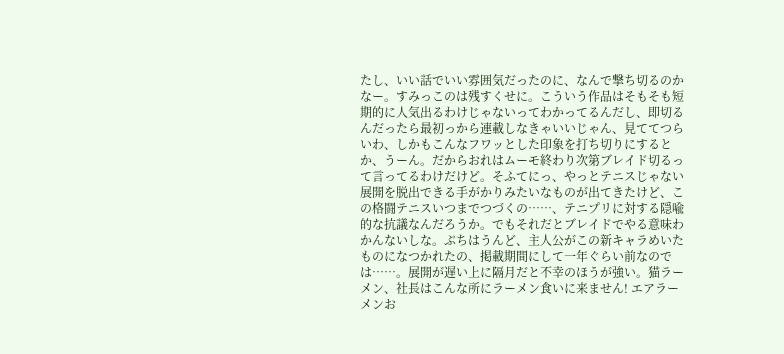たし、いい話でいい雰囲気だったのに、なんで撃ち切るのかなー。すみっこのは残すくせに。こういう作品はそもそも短期的に人気出るわけじゃないってわかってるんだし、即切るんだったら最初っから連載しなきゃいいじゃん、見ててつらいわ、しかもこんなフワッとした印象を打ち切りにするとか、うーん。だからおれはムーモ終わり次第ブレイド切るって言ってるわけだけど。そふてにっ、やっとテニスじゃない展開を脱出できる手がかりみたいなものが出てきたけど、この格闘テニスいつまでつづくの……、テニプリに対する隠喩的な抗議なんだろうか。でもそれだとブレイドでやる意味わかんないしな。ぷちはうんど、主人公がこの新キャラめいたものになつかれたの、掲載期間にして一年ぐらい前なのでは……。展開が遅い上に隔月だと不幸のほうが強い。猫ラーメン、社長はこんな所にラーメン食いに来ません! エアラーメンお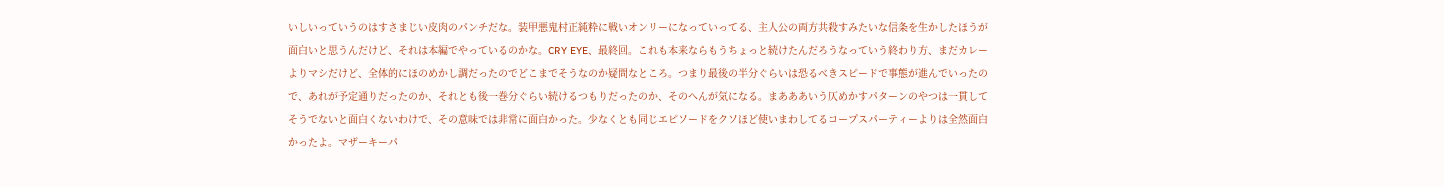いしいっていうのはすさまじい皮肉のパンチだな。装甲悪鬼村正純粋に戦いオンリーになっていってる、主人公の両方共殺すみたいな信条を生かしたほうが面白いと思うんだけど、それは本編でやっているのかな。CRY EYE、最終回。これも本来ならもうちょっと続けたんだろうなっていう終わり方、まだカレーよりマシだけど、全体的にほのめかし調だったのでどこまでそうなのか疑問なところ。つまり最後の半分ぐらいは恐るべきスピードで事態が進んでいったので、あれが予定通りだったのか、それとも後一巻分ぐらい続けるつもりだったのか、そのへんが気になる。まあああいう仄めかすパターンのやつは一貫してそうでないと面白くないわけで、その意味では非常に面白かった。少なくとも同じエピソードをクソほど使いまわしてるコープスパーティーよりは全然面白かったよ。マザーキーパ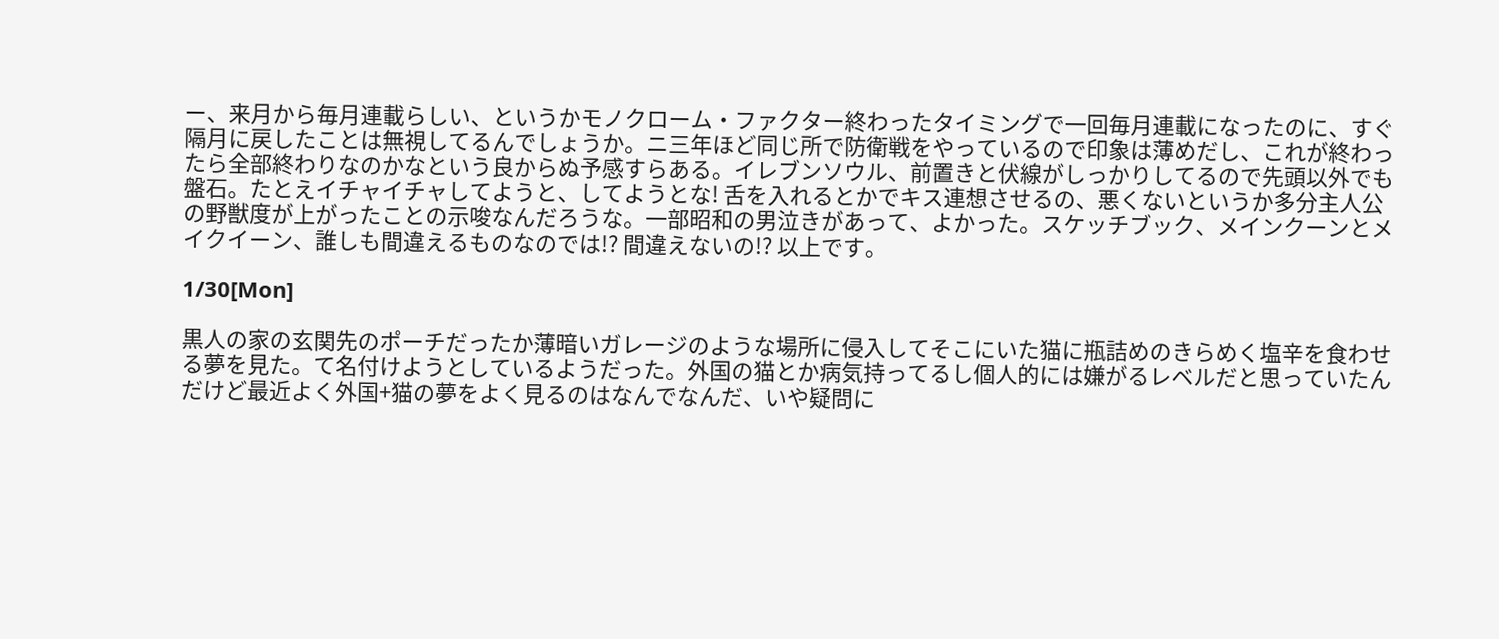ー、来月から毎月連載らしい、というかモノクローム・ファクター終わったタイミングで一回毎月連載になったのに、すぐ隔月に戻したことは無視してるんでしょうか。ニ三年ほど同じ所で防衛戦をやっているので印象は薄めだし、これが終わったら全部終わりなのかなという良からぬ予感すらある。イレブンソウル、前置きと伏線がしっかりしてるので先頭以外でも盤石。たとえイチャイチャしてようと、してようとな! 舌を入れるとかでキス連想させるの、悪くないというか多分主人公の野獣度が上がったことの示唆なんだろうな。一部昭和の男泣きがあって、よかった。スケッチブック、メインクーンとメイクイーン、誰しも間違えるものなのでは!? 間違えないの!? 以上です。

1/30[Mon]

黒人の家の玄関先のポーチだったか薄暗いガレージのような場所に侵入してそこにいた猫に瓶詰めのきらめく塩辛を食わせる夢を見た。て名付けようとしているようだった。外国の猫とか病気持ってるし個人的には嫌がるレベルだと思っていたんだけど最近よく外国+猫の夢をよく見るのはなんでなんだ、いや疑問に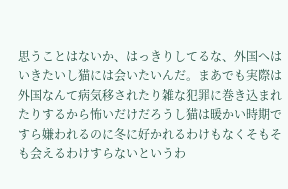思うことはないか、はっきりしてるな、外国へはいきたいし猫には会いたいんだ。まあでも実際は外国なんて病気移されたり雑な犯罪に巻き込まれたりするから怖いだけだろうし猫は暖かい時期ですら嫌われるのに冬に好かれるわけもなくそもそも会えるわけすらないというわ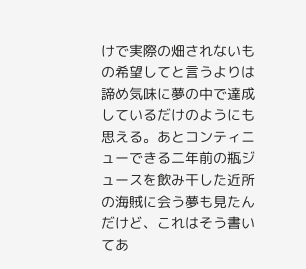けで実際の畑されないもの希望してと言うよりは諦め気味に夢の中で達成しているだけのようにも思える。あとコンティニューできる二年前の瓶ジュースを飲み干した近所の海賊に会う夢も見たんだけど、これはそう書いてあ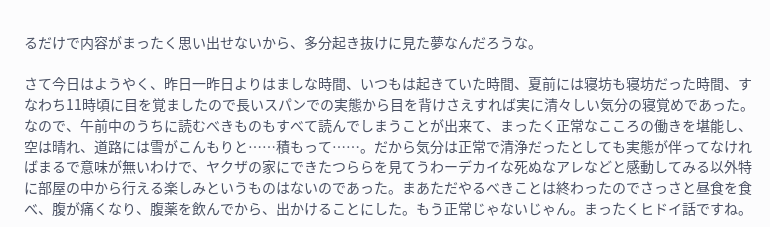るだけで内容がまったく思い出せないから、多分起き抜けに見た夢なんだろうな。

さて今日はようやく、昨日一昨日よりはましな時間、いつもは起きていた時間、夏前には寝坊も寝坊だった時間、すなわち11時頃に目を覚ましたので長いスパンでの実態から目を背けさえすれば実に清々しい気分の寝覚めであった。なので、午前中のうちに読むべきものもすべて読んでしまうことが出来て、まったく正常なこころの働きを堪能し、空は晴れ、道路には雪がこんもりと……積もって……。だから気分は正常で清浄だったとしても実態が伴ってなければまるで意味が無いわけで、ヤクザの家にできたつららを見てうわーデカイな死ぬなアレなどと感動してみる以外特に部屋の中から行える楽しみというものはないのであった。まあただやるべきことは終わったのでさっさと昼食を食べ、腹が痛くなり、腹薬を飲んでから、出かけることにした。もう正常じゃないじゃん。まったくヒドイ話ですね。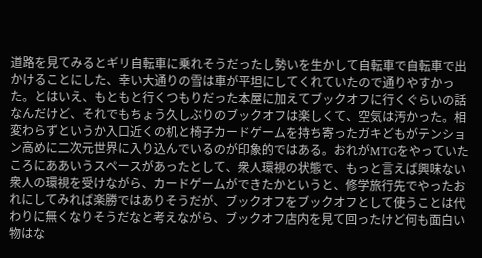道路を見てみるとギリ自転車に乗れそうだったし勢いを生かして自転車で自転車で出かけることにした、幸い大通りの雪は車が平坦にしてくれていたので通りやすかった。とはいえ、もともと行くつもりだった本屋に加えてブックオフに行くぐらいの話なんだけど、それでもちょう久しぶりのブックオフは楽しくて、空気は汚かった。相変わらずというか入口近くの机と椅子カードゲームを持ち寄ったガキどもがテンション高めに二次元世界に入り込んでいるのが印象的ではある。おれがMTGをやっていたころにああいうスペースがあったとして、衆人環視の状態で、もっと言えば興味ない衆人の環視を受けながら、カードゲームができたかというと、修学旅行先でやったおれにしてみれば楽勝ではありそうだが、ブックオフをブックオフとして使うことは代わりに無くなりそうだなと考えながら、ブックオフ店内を見て回ったけど何も面白い物はな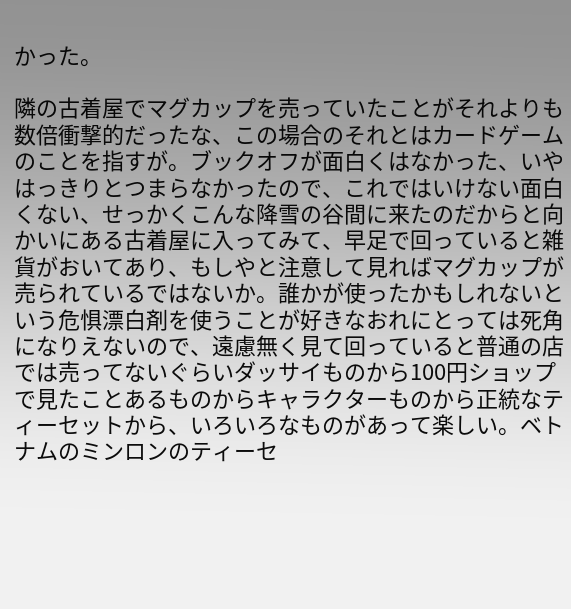かった。

隣の古着屋でマグカップを売っていたことがそれよりも数倍衝撃的だったな、この場合のそれとはカードゲームのことを指すが。ブックオフが面白くはなかった、いやはっきりとつまらなかったので、これではいけない面白くない、せっかくこんな降雪の谷間に来たのだからと向かいにある古着屋に入ってみて、早足で回っていると雑貨がおいてあり、もしやと注意して見ればマグカップが売られているではないか。誰かが使ったかもしれないという危惧漂白剤を使うことが好きなおれにとっては死角になりえないので、遠慮無く見て回っていると普通の店では売ってないぐらいダッサイものから100円ショップで見たことあるものからキャラクターものから正統なティーセットから、いろいろなものがあって楽しい。ベトナムのミンロンのティーセ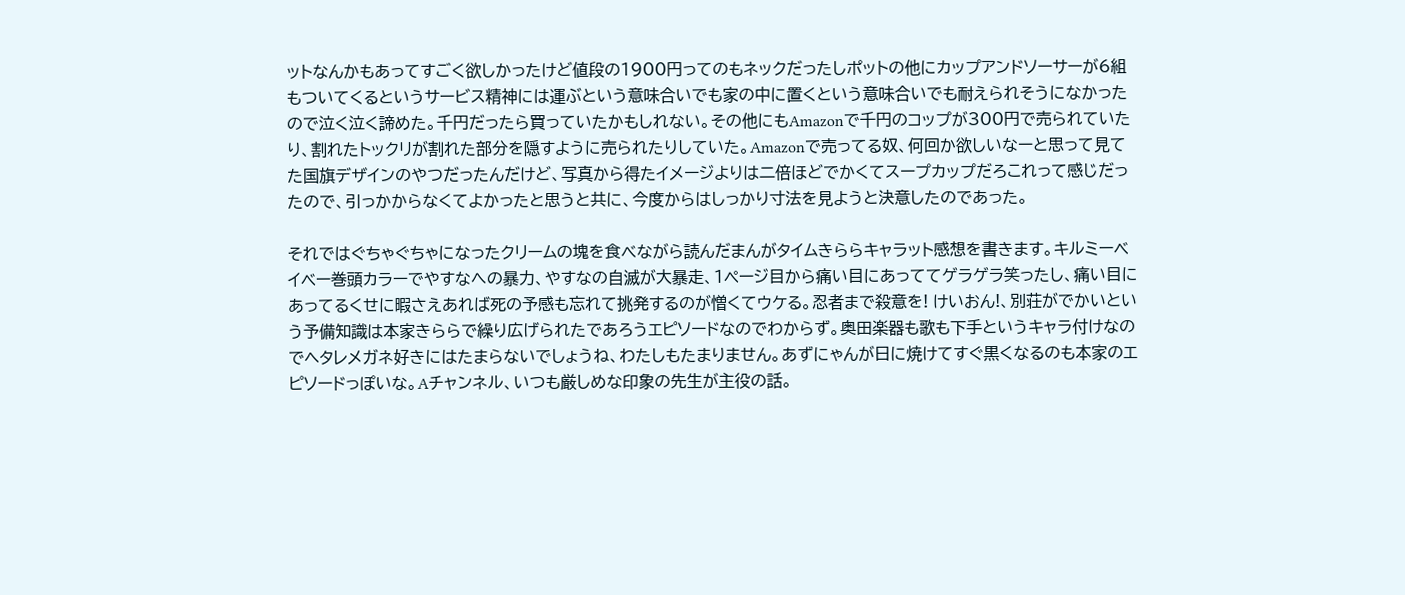ットなんかもあってすごく欲しかったけど値段の1900円ってのもネックだったしポットの他にカップアンドソーサーが6組もついてくるというサービス精神には運ぶという意味合いでも家の中に置くという意味合いでも耐えられそうになかったので泣く泣く諦めた。千円だったら買っていたかもしれない。その他にもAmazonで千円のコップが300円で売られていたり、割れたトックリが割れた部分を隠すように売られたりしていた。Amazonで売ってる奴、何回か欲しいなーと思って見てた国旗デザインのやつだったんだけど、写真から得たイメージよりは二倍ほどでかくてスープカップだろこれって感じだったので、引っかからなくてよかったと思うと共に、今度からはしっかり寸法を見ようと決意したのであった。

それではぐちゃぐちゃになったクリームの塊を食べながら読んだまんがタイムきららキャラット感想を書きます。キルミーベイベー巻頭カラーでやすなへの暴力、やすなの自滅が大暴走、1ページ目から痛い目にあっててゲラゲラ笑ったし、痛い目にあってるくせに暇さえあれば死の予感も忘れて挑発するのが憎くてウケる。忍者まで殺意を! けいおん!、別荘がでかいという予備知識は本家きららで繰り広げられたであろうエピソードなのでわからず。奥田楽器も歌も下手というキャラ付けなのでヘタレメガネ好きにはたまらないでしょうね、わたしもたまりません。あずにゃんが日に焼けてすぐ黒くなるのも本家のエピソードっぽいな。Aチャンネル、いつも厳しめな印象の先生が主役の話。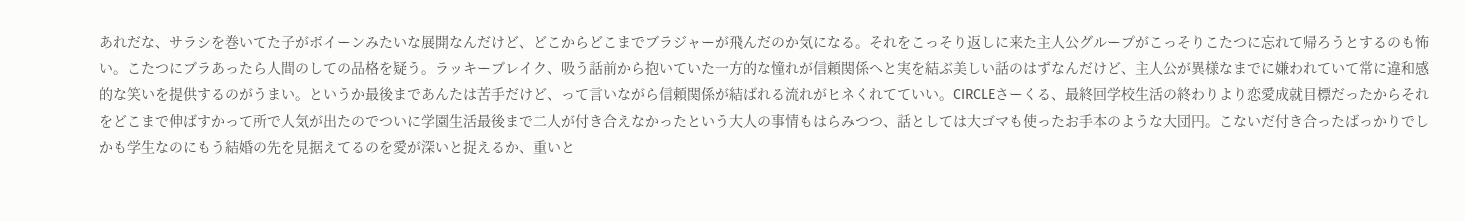あれだな、サラシを巻いてた子がボイーンみたいな展開なんだけど、どこからどこまでブラジャーが飛んだのか気になる。それをこっそり返しに来た主人公グループがこっそりこたつに忘れて帰ろうとするのも怖い。こたつにブラあったら人間のしての品格を疑う。ラッキーブレイク、吸う話前から抱いていた一方的な憧れが信頼関係へと実を結ぶ美しい話のはずなんだけど、主人公が異様なまでに嫌われていて常に違和感的な笑いを提供するのがうまい。というか最後まであんたは苦手だけど、って言いながら信頼関係が結ばれる流れがヒネくれてていい。CIRCLEさーくる、最終回学校生活の終わりより恋愛成就目標だったからそれをどこまで伸ばすかって所で人気が出たのでついに学園生活最後まで二人が付き合えなかったという大人の事情もはらみつつ、話としては大ゴマも使ったお手本のような大団円。こないだ付き合ったばっかりでしかも学生なのにもう結婚の先を見据えてるのを愛が深いと捉えるか、重いと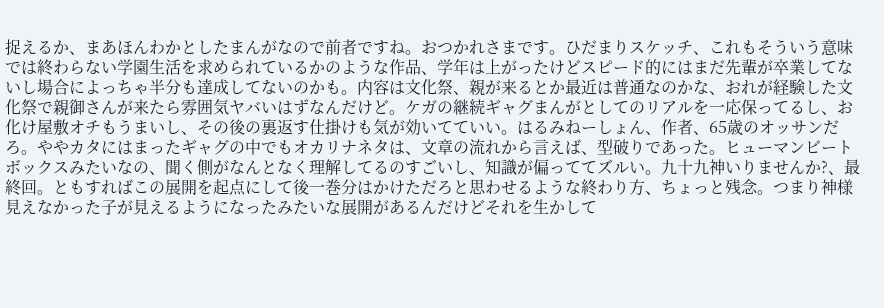捉えるか、まあほんわかとしたまんがなので前者ですね。おつかれさまです。ひだまりスケッチ、これもそういう意味では終わらない学園生活を求められているかのような作品、学年は上がったけどスピード的にはまだ先輩が卒業してないし場合によっちゃ半分も達成してないのかも。内容は文化祭、親が来るとか最近は普通なのかな、おれが経験した文化祭で親御さんが来たら雰囲気ヤバいはずなんだけど。ケガの継続ギャグまんがとしてのリアルを一応保ってるし、お化け屋敷オチもうまいし、その後の裏返す仕掛けも気が効いてていい。はるみねーしょん、作者、65歳のオッサンだろ。ややカタにはまったギャグの中でもオカリナネタは、文章の流れから言えば、型破りであった。ヒューマンビートボックスみたいなの、聞く側がなんとなく理解してるのすごいし、知識が偏っててズルい。九十九神いりませんか?、最終回。ともすればこの展開を起点にして後一巻分はかけただろと思わせるような終わり方、ちょっと残念。つまり神様見えなかった子が見えるようになったみたいな展開があるんだけどそれを生かして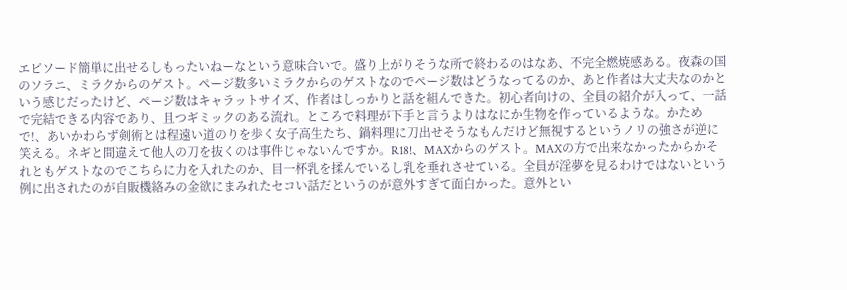エピソード簡単に出せるしもったいねーなという意味合いで。盛り上がりそうな所で終わるのはなあ、不完全燃焼感ある。夜森の国のソラニ、ミラクからのゲスト。ページ数多いミラクからのゲストなのでページ数はどうなってるのか、あと作者は大丈夫なのかという感じだったけど、ページ数はキャラットサイズ、作者はしっかりと話を組んできた。初心者向けの、全員の紹介が入って、一話で完結できる内容であり、且つギミックのある流れ。ところで料理が下手と言うよりはなにか生物を作っているような。かためで!、あいかわらず剣術とは程遠い道のりを歩く女子高生たち、鍋料理に刀出せそうなもんだけど無視するというノリの強さが逆に笑える。ネギと間違えて他人の刀を抜くのは事件じゃないんですか。R18!、MAXからのゲスト。MAXの方で出来なかったからかそれともゲストなのでこちらに力を入れたのか、目一杯乳を揉んでいるし乳を垂れさせている。全員が淫夢を見るわけではないという例に出されたのが自販機絡みの金欲にまみれたセコい話だというのが意外すぎて面白かった。意外とい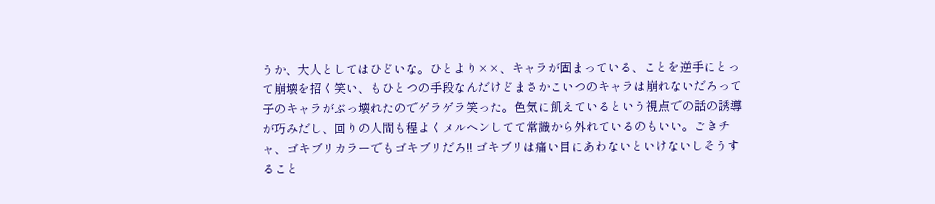うか、大人としてはひどいな。ひとより××、キャラが固まっている、ことを逆手にとって崩壊を招く笑い、もひとつの手段なんだけどまさかこいつのキャラは崩れないだろって子のキャラがぶっ壊れたのでゲラゲラ笑った。色気に飢えているという視点での話の誘導が巧みだし、回りの人間も程よくメルヘンしてて常識から外れているのもいい。ごきチャ、ゴキブリカラーでもゴキブリだろ!! ゴキブリは痛い目にあわないといけないしそうすること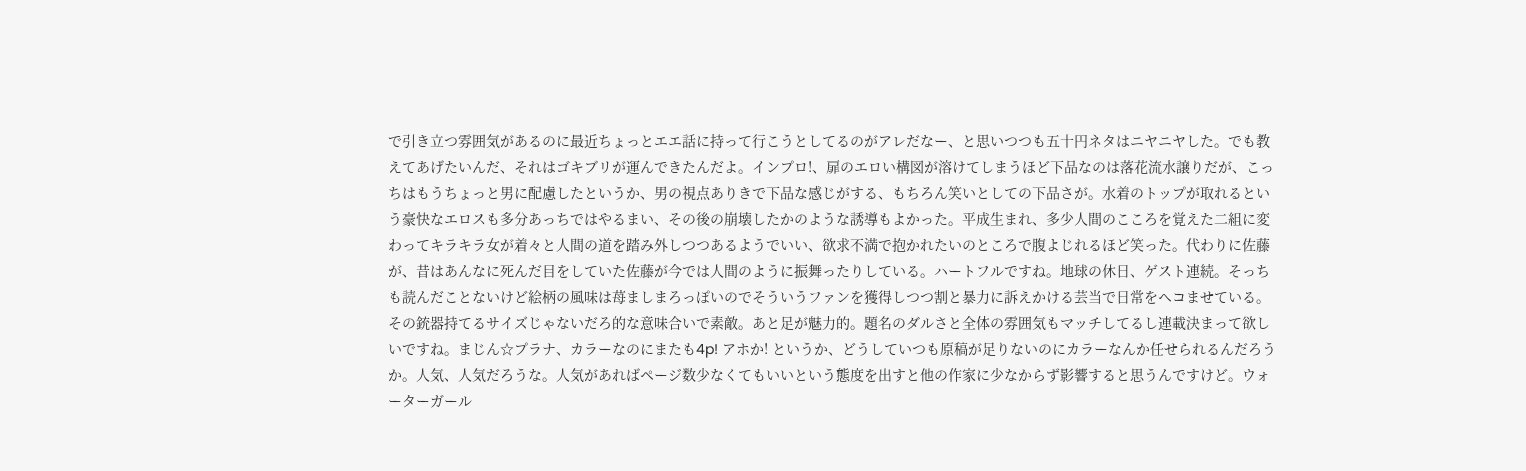で引き立つ雰囲気があるのに最近ちょっとエエ話に持って行こうとしてるのがアレだなー、と思いつつも五十円ネタはニヤニヤした。でも教えてあげたいんだ、それはゴキブリが運んできたんだよ。インプロ!、扉のエロい構図が溶けてしまうほど下品なのは落花流水譲りだが、こっちはもうちょっと男に配慮したというか、男の視点ありきで下品な感じがする、もちろん笑いとしての下品さが。水着のトップが取れるという豪快なエロスも多分あっちではやるまい、その後の崩壊したかのような誘導もよかった。平成生まれ、多少人間のこころを覚えた二組に変わってキラキラ女が着々と人間の道を踏み外しつつあるようでいい、欲求不満で抱かれたいのところで腹よじれるほど笑った。代わりに佐藤が、昔はあんなに死んだ目をしていた佐藤が今では人間のように振舞ったりしている。ハートフルですね。地球の休日、ゲスト連続。そっちも読んだことないけど絵柄の風味は苺ましまろっぽいのでそういうファンを獲得しつつ割と暴力に訴えかける芸当で日常をヘコませている。その銃器持てるサイズじゃないだろ的な意味合いで素敵。あと足が魅力的。題名のダルさと全体の雰囲気もマッチしてるし連載決まって欲しいですね。まじん☆プラナ、カラーなのにまたも4p! アホか! というか、どうしていつも原稿が足りないのにカラーなんか任せられるんだろうか。人気、人気だろうな。人気があればページ数少なくてもいいという態度を出すと他の作家に少なからず影響すると思うんですけど。ウォーターガール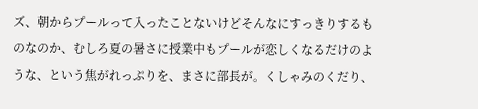ズ、朝からプールって入ったことないけどそんなにすっきりするものなのか、むしろ夏の暑さに授業中もプールが恋しくなるだけのような、という焦がれっぷりを、まさに部長が。くしゃみのくだり、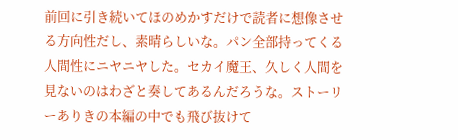前回に引き続いてほのめかすだけで読者に想像させる方向性だし、素晴らしいな。パン全部持ってくる人間性にニヤニヤした。セカイ魔王、久しく人間を見ないのはわざと奏してあるんだろうな。ストーリーありきの本編の中でも飛び抜けて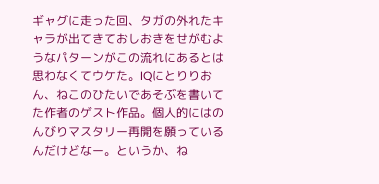ギャグに走った回、タガの外れたキャラが出てきておしおきをせがむようなパターンがこの流れにあるとは思わなくてウケた。IQにとりりおん、ねこのひたいであそぶを書いてた作者のゲスト作品。個人的にはのんびりマスタリー再開を願っているんだけどなー。というか、ね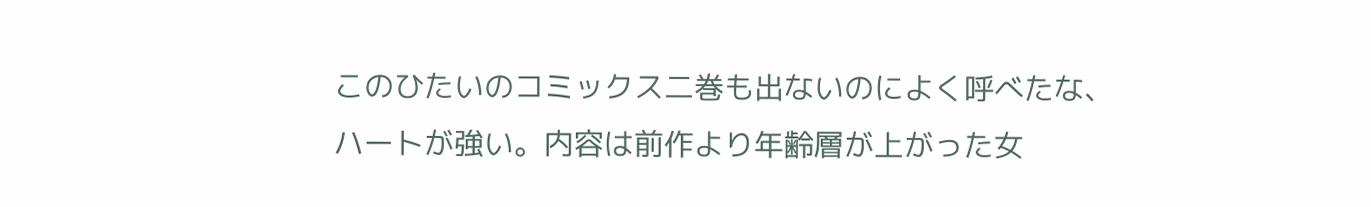このひたいのコミックス二巻も出ないのによく呼べたな、ハートが強い。内容は前作より年齢層が上がった女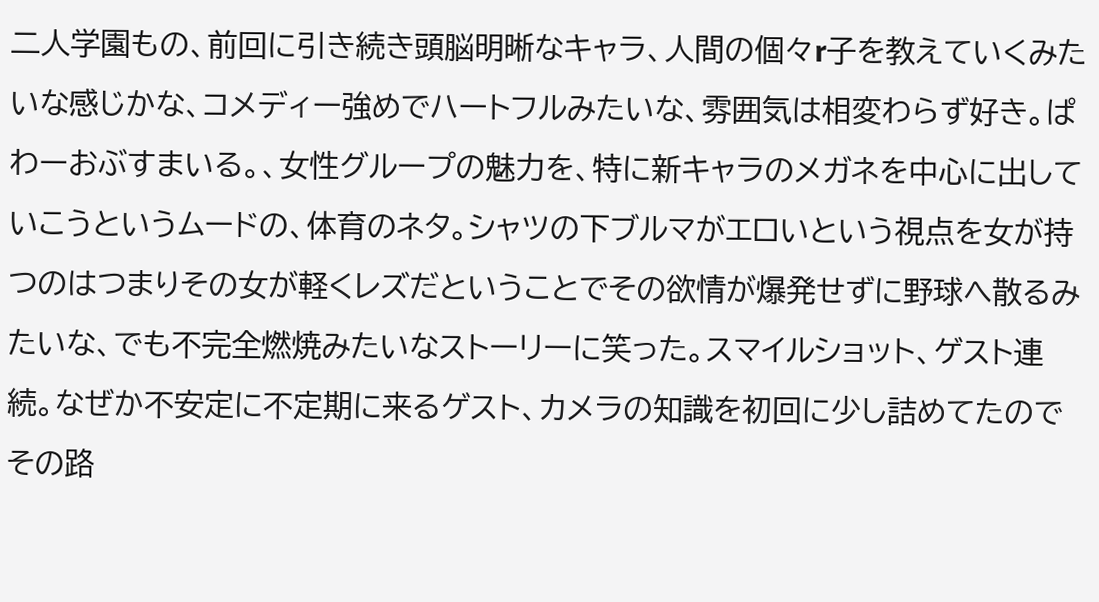二人学園もの、前回に引き続き頭脳明晰なキャラ、人間の個々r子を教えていくみたいな感じかな、コメディー強めでハートフルみたいな、雰囲気は相変わらず好き。ぱわーおぶすまいる。、女性グループの魅力を、特に新キャラのメガネを中心に出していこうというムードの、体育のネタ。シャツの下ブルマがエロいという視点を女が持つのはつまりその女が軽くレズだということでその欲情が爆発せずに野球へ散るみたいな、でも不完全燃焼みたいなストーリーに笑った。スマイルショット、ゲスト連続。なぜか不安定に不定期に来るゲスト、カメラの知識を初回に少し詰めてたのでその路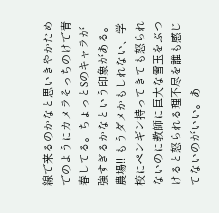線で来るのかなと思いきやかためでのようにカメラそっちのけで青春してる。ちょっとSのキャラが強すぎるかなという印象がある。農場!! もうダメかもしれない、学校にペンギン持ってきても怒られないのに教師に巨大な雪玉をぶつけると怒られる理不尽を誰も感じてないのがいい。あ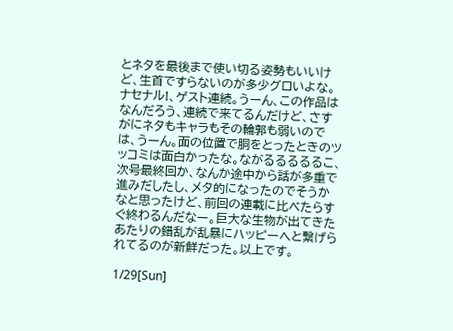とネタを最後まで使い切る姿勢もいいけど、生首ですらないのが多少グロいよな。ナセナル!、ゲスト連続。うーん、この作品はなんだろう、連続で来てるんだけど、さすがにネタもキャラもその輪郭も弱いのでは、うーん。面の位置で胴をとったときのツッコミは面白かったな。ながるるるるるこ、次号最終回か、なんか途中から話が多重で進みだしたし、メタ的になったのでそうかなと思ったけど、前回の連載に比べたらすぐ終わるんだなー。巨大な生物が出てきたあたりの錯乱が乱暴にハッピーへと繋げられてるのが新鮮だった。以上です。

1/29[Sun]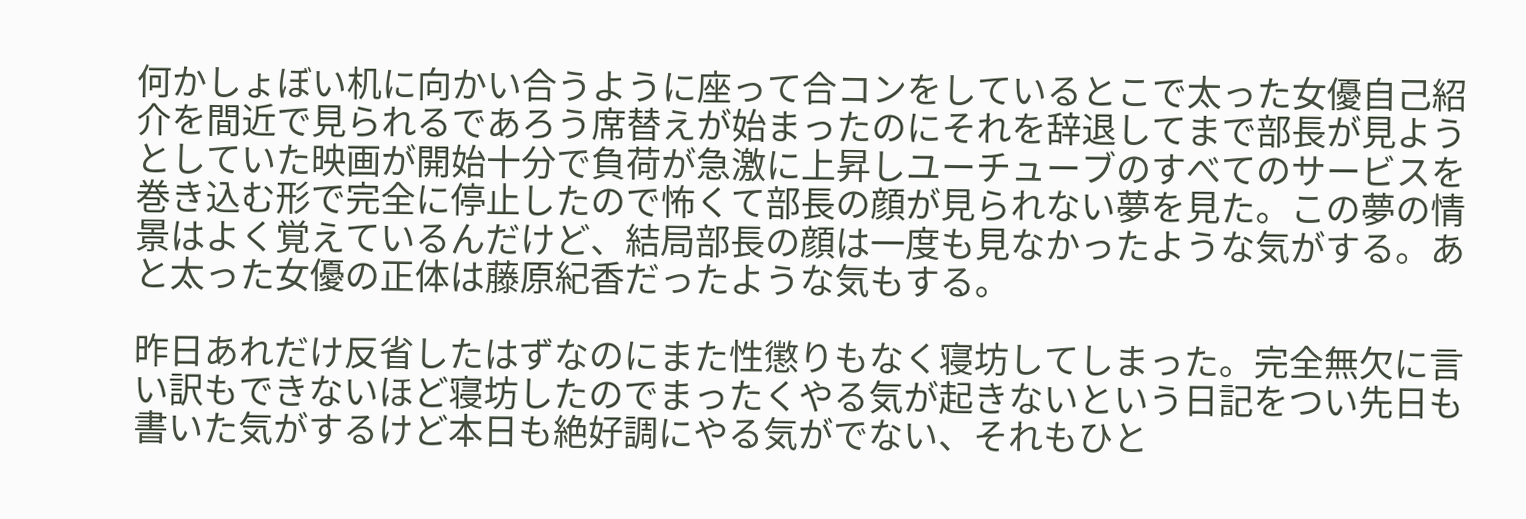何かしょぼい机に向かい合うように座って合コンをしているとこで太った女優自己紹介を間近で見られるであろう席替えが始まったのにそれを辞退してまで部長が見ようとしていた映画が開始十分で負荷が急激に上昇しユーチューブのすべてのサービスを巻き込む形で完全に停止したので怖くて部長の顔が見られない夢を見た。この夢の情景はよく覚えているんだけど、結局部長の顔は一度も見なかったような気がする。あと太った女優の正体は藤原紀香だったような気もする。

昨日あれだけ反省したはずなのにまた性懲りもなく寝坊してしまった。完全無欠に言い訳もできないほど寝坊したのでまったくやる気が起きないという日記をつい先日も書いた気がするけど本日も絶好調にやる気がでない、それもひと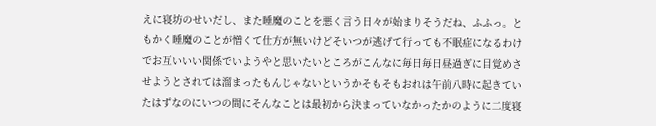えに寝坊のせいだし、また睡魔のことを悪く言う日々が始まりそうだね、ふふっ。ともかく睡魔のことが憎くて仕方が無いけどそいつが逃げて行っても不眠症になるわけでお互いいい関係でいようやと思いたいところがこんなに毎日毎日昼過ぎに目覚めさせようとされては溜まったもんじゃないというかそもそもおれは午前八時に起きていたはずなのにいつの間にそんなことは最初から決まっていなかったかのように二度寝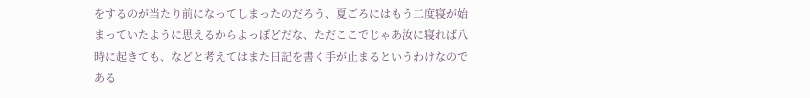をするのが当たり前になってしまったのだろう、夏ごろにはもう二度寝が始まっていたように思えるからよっぽどだな、ただここでじゃあ汝に寝れば八時に起きても、などと考えてはまた日記を書く手が止まるというわけなのである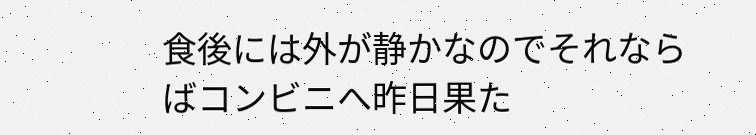食後には外が静かなのでそれならばコンビニへ昨日果た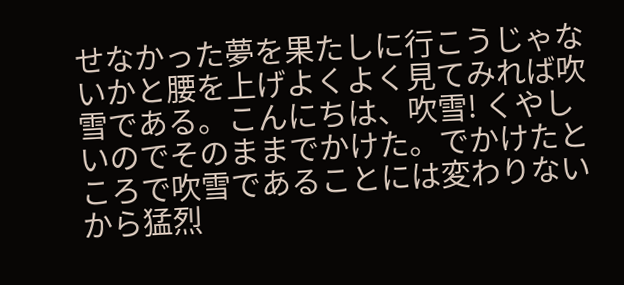せなかった夢を果たしに行こうじゃないかと腰を上げよくよく見てみれば吹雪である。こんにちは、吹雪! くやしいのでそのままでかけた。でかけたところで吹雪であることには変わりないから猛烈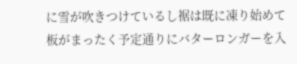に雪が吹きつけているし裾は既に凍り始めて板がまったく予定通りにバターロンガーを入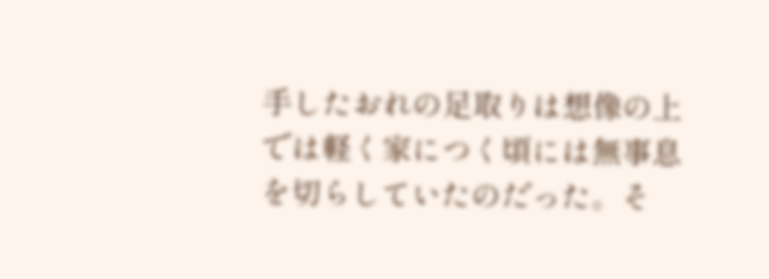手したおれの足取りは想像の上では軽く家につく頃には無事息を切らしていたのだった。そ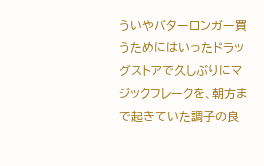ういやバターロンガー買うためにはいったドラッグストアで久しぶりにマジックフレークを、朝方まで起きていた調子の良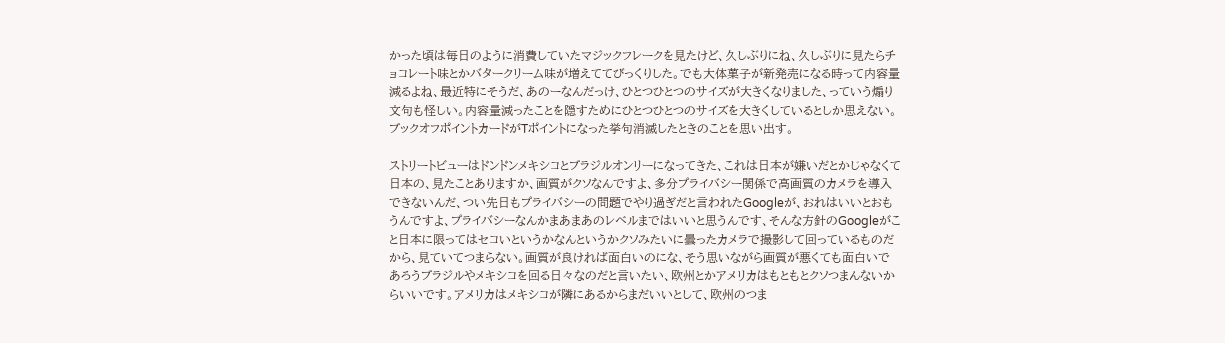かった頃は毎日のように消費していたマジックフレークを見たけど、久しぶりにね、久しぶりに見たらチョコレート味とかバタークリーム味が増えててびっくりした。でも大体菓子が新発売になる時って内容量減るよね、最近特にそうだ、あのーなんだっけ、ひとつひとつのサイズが大きくなりました、っていう煽り文句も怪しい。内容量減ったことを隠すためにひとつひとつのサイズを大きくしているとしか思えない。ブックオフポイントカードがTポイントになった挙句消滅したときのことを思い出す。

ストリートビューはドンドンメキシコとブラジルオンリーになってきた、これは日本が嫌いだとかじゃなくて日本の、見たことありますか、画質がクソなんですよ、多分プライバシー関係で高画質のカメラを導入できないんだ、つい先日もプライバシーの問題でやり過ぎだと言われたGoogleが、おれはいいとおもうんですよ、プライバシーなんかまあまあのレベルまではいいと思うんです、そんな方針のGoogleがこと日本に限ってはセコいというかなんというかクソみたいに曇ったカメラで撮影して回っているものだから、見ていてつまらない。画質が良ければ面白いのにな、そう思いながら画質が悪くても面白いであろうブラジルやメキシコを回る日々なのだと言いたい、欧州とかアメリカはもともとクソつまんないからいいです。アメリカはメキシコが隣にあるからまだいいとして、欧州のつま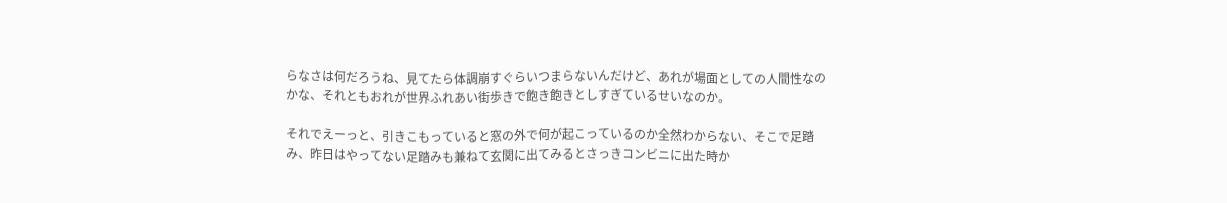らなさは何だろうね、見てたら体調崩すぐらいつまらないんだけど、あれが場面としての人間性なのかな、それともおれが世界ふれあい街歩きで飽き飽きとしすぎているせいなのか。

それでえーっと、引きこもっていると窓の外で何が起こっているのか全然わからない、そこで足踏み、昨日はやってない足踏みも兼ねて玄関に出てみるとさっきコンビニに出た時か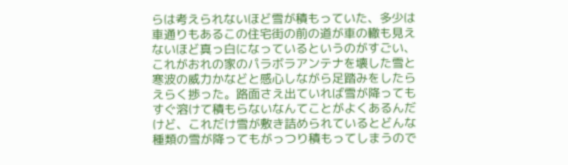らは考えられないほど雪が積もっていた、多少は車通りもあるこの住宅街の前の道が車の轍も見えないほど真っ白になっているというのがすごい、これがおれの家のパラボラアンテナを壊した雪と寒波の威力かなどと感心しながら足踏みをしたらえらく捗った。路面さえ出ていれば雪が降ってもすぐ溶けて積もらないなんてことがよくあるんだけど、これだけ雪が敷き詰められているとどんな種類の雪が降ってもがっつり積もってしまうので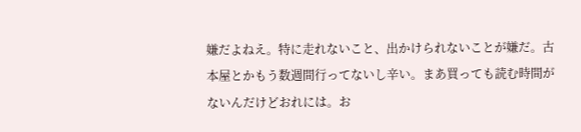嫌だよねえ。特に走れないこと、出かけられないことが嫌だ。古本屋とかもう数週間行ってないし辛い。まあ買っても読む時間がないんだけどおれには。お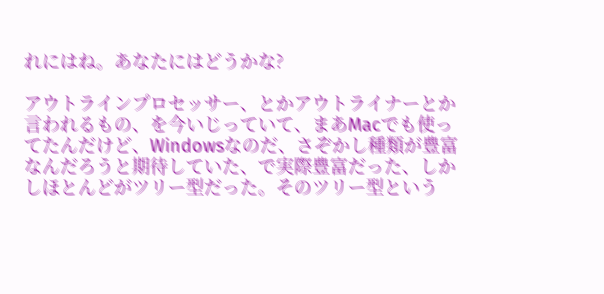れにはね。あなたにはどうかな?

アウトラインプロセッサー、とかアウトライナーとか言われるもの、を今いじっていて、まあMacでも使ってたんだけど、Windowsなのだ、さぞかし種類が豊富なんだろうと期待していた、で実際豊富だった、しかしほとんどがツリー型だった。そのツリー型という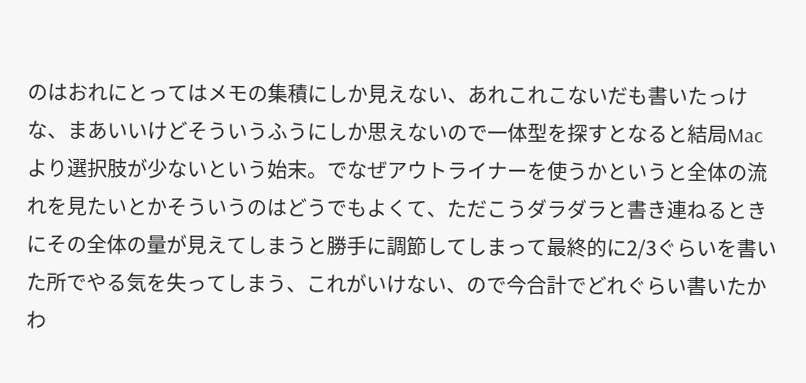のはおれにとってはメモの集積にしか見えない、あれこれこないだも書いたっけな、まあいいけどそういうふうにしか思えないので一体型を探すとなると結局Macより選択肢が少ないという始末。でなぜアウトライナーを使うかというと全体の流れを見たいとかそういうのはどうでもよくて、ただこうダラダラと書き連ねるときにその全体の量が見えてしまうと勝手に調節してしまって最終的に2/3ぐらいを書いた所でやる気を失ってしまう、これがいけない、ので今合計でどれぐらい書いたかわ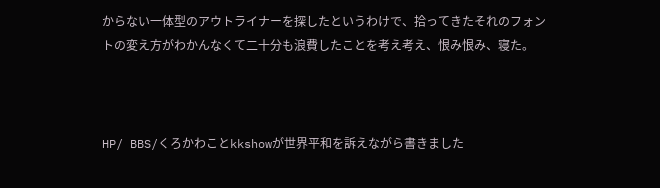からない一体型のアウトライナーを探したというわけで、拾ってきたそれのフォントの変え方がわかんなくて二十分も浪費したことを考え考え、恨み恨み、寝た。



HP/ BBS/くろかわことkkshowが世界平和を訴えながら書きました